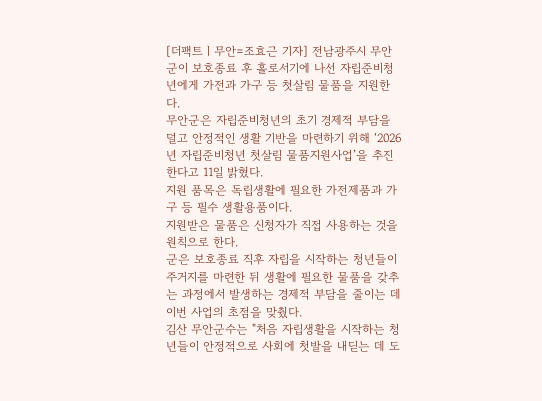[더팩트ㅣ무안=조효근 기자] 전남광주시 무안군이 보호종료 후 홀로서기에 나선 자립준비청년에게 가전과 가구 등 첫살림 물품을 지원한다.
무안군은 자립준비청년의 초기 경제적 부담을 덜고 안정적인 생활 기반을 마련하기 위해 ‘2026년 자립준비청년 첫살림 물품지원사업’을 추진한다고 11일 밝혔다.
지원 품목은 독립생활에 필요한 가전제품과 가구 등 필수 생활용품이다.
지원받은 물품은 신청자가 직접 사용하는 것을 원칙으로 한다.
군은 보호종료 직후 자립을 시작하는 청년들이 주거지를 마련한 뒤 생활에 필요한 물품을 갖추는 과정에서 발생하는 경제적 부담을 줄이는 데 이번 사업의 초점을 맞췄다.
김산 무안군수는 "처음 자립생활을 시작하는 청년들이 안정적으로 사회에 첫발을 내딛는 데 도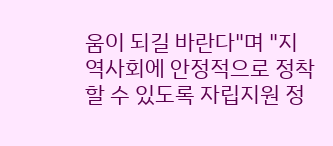움이 되길 바란다"며 "지역사회에 안정적으로 정착할 수 있도록 자립지원 정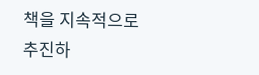책을 지속적으로 추진하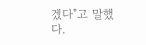겠다"고 말했다.